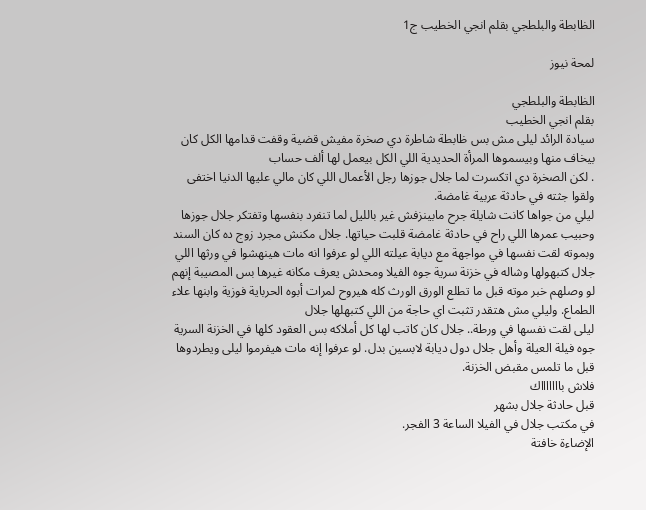الظابطة والبلطجي بقلم انجي الخطيب ج1

لمحة نيوز

الظابطة والبلطجي
بقلم انجي الخطيب
سيادة الرائد ليلى مش بس ظابطة شاطرة دي صخرة مفيش قضية وقفت قدامها الكل كان بيخاف منها وبيسموها المرأة الحديدية اللي الكل بيعمل لها ألف حساب
. لكن الصخرة دي اتكسرت لما جلال جوزها رجل الأعمال اللي كان مالي عليها الدنيا اختفى ولقوا جثته في حادثة عربية غامضة.
ليلي من جواها كانت شايلة جرح مابينزفش غير بالليل لما تنفرد بنفسها وتفتكر جلال جوزها وحبيب عمرها اللي راح في حادثة غامضة قلبت حياتها. جلال مكنش مجرد زوج ده كان السند وبموته لقت نفسها في مواجهة مع ديابة عيلته اللي لو عرفوا انه مات هينهشوا في ورثها اللي جلال كتبهولها وشاله في خزنة سرية جوه الفيلا ومحدش يعرف مكانه غيرها بس المصيبة إنهم لو وصلهم خبر موته قبل ما تطلع الورق الورث كله هيروح لمرات أبوه الحرباية فوزية وابنها علاء الطماع. وليلي مش هتقدر تثبت اي حاجة من اللي كتبهلها جلال
ليلى لقت نفسها في ورطة.. جلال كان كاتب لها كل أملاكه بس العقود كلها في الخزنة السرية جوه فيلة العيلة وأهل جلال دول ديابة لابسين بدل. لو عرفوا إنه مات هيفرموا ليلى ويطردوها قبل ما تلمس مقبض الخزنة.
فلاش باااااااك
قبل حادثة جلال بشهر
في مكتب جلال في الفيلا الساعة 3 الفجر.
الإضاءة خافتة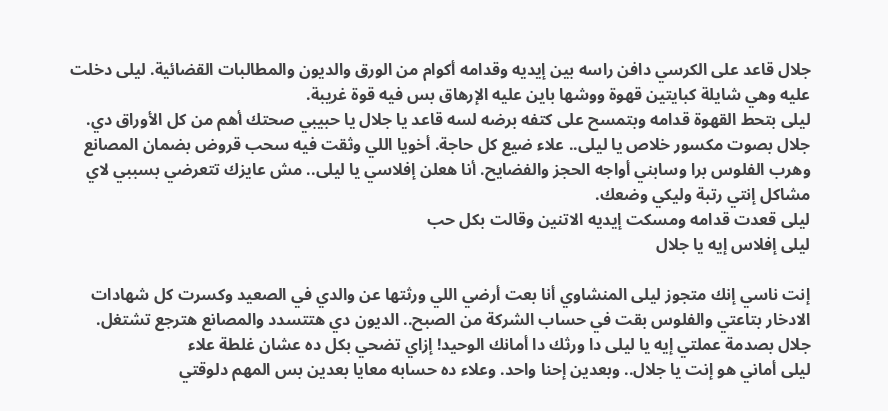جلال قاعد على الكرسي دافن راسه بين إيديه وقدامه أكوام من الورق والديون والمطالبات القضائية. ليلى دخلت عليه وهي شايلة كبايتين قهوة ووشها باين عليه الإرهاق بس فيه قوة غريبة.
ليلى بتحط القهوة قدامه وبتمسح على كتفه برضه لسه قاعد يا جلال يا حبيبي صحتك أهم من كل الأوراق دي.
جلال بصوت مكسور خلاص يا ليلى.. علاء ضيع كل حاجة. أخويا اللي وثقت فيه سحب قروض بضمان المصانع وهرب الفلوس برا وسابني أواجه الحجز والفضايح. أنا هعلن إفلاسي يا ليلى.. مش عايزك تتعرضي بسببي لاي مشاكل إنتي رتبة وليكي وضعك.
ليلى قعدت قدامه ومسكت إيديه الاتنين وقالت بكل حب
ليلى إفلاس إيه يا جلال

إنت ناسي إنك متجوز ليلى المنشاوي أنا بعت أرضي اللي ورثتها عن والدي في الصعيد وكسرت كل شهادات الادخار بتاعتي والفلوس بقت في حساب الشركة من الصبح.. الديون دي هتتسدد والمصانع هترجع تشتغل.
جلال بصدمة عملتي إيه يا ليلى دا ورثك دا أمانك الوحيد! إزاي تضحي بكل ده عشان غلطة علاء
ليلى أماني هو إنت يا جلال.. وبعدين إحنا واحد. وعلاء ده حسابه معايا بعدين بس المهم دلوقتي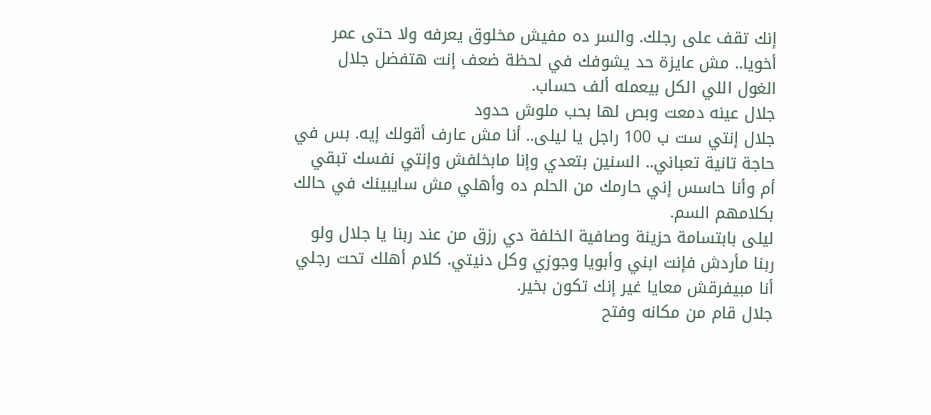إنك تقف على رجلك. والسر ده مفيش مخلوق يعرفه ولا حتى عمر أخويا.. مش عايزة حد يشوفك في لحظة ضعف إنت هتفضل جلال الغول اللي الكل بيعمله ألف حساب.
جلال عينه دمعت وبص لها بحب ملوش حدود
جلال إنتي ست ب 100 راجل يا ليلى.. أنا مش عارف أقولك إيه. بس في حاجة تانية تعباني.. السنين بتعدي وإنا مابخلفش وإنتي نفسك تبقي أم وأنا حاسس إني حارمك من الحلم ده وأهلي مش سايبينك في حالك بكلامهم السم.
ليلى بابتسامة حزينة وصافية الخلفة دي رزق من عند ربنا يا جلال ولو ربنا مأردش فإنت ابني وأبويا وجوزي وكل دنيتي. كلام أهلك تحت رجلي أنا مبيفرقش معايا غير إنك تكون بخير.
جلال قام من مكانه وفتح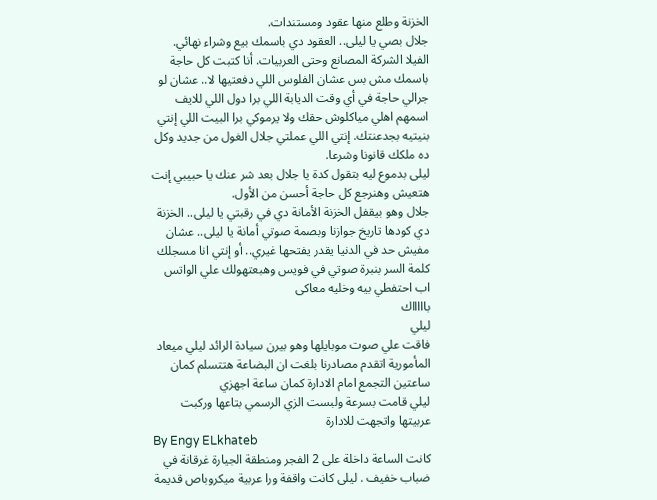الخزنة وطلع منها عقود ومستندات.
جلال بصي يا ليلى.. العقود دي باسمك بيع وشراء نهائي. الفيلا الشركة المصانع وحتى العربيات. أنا كتبت كل حاجة باسمك مش بس عشان الفلوس اللي دفعتيها لا.. عشان لو جرالي حاجة في أي وقت الديابة اللي برا دول اللي للايف اسمهم اهلي مياكلوش حقك ولا يرموكي برا البيت اللي إنتي بنيتيه بجدعنتك. إنتي اللي عملتي جلال الغول من جديد وكل ده ملكك قانونا وشرعا.
ليلى بدموع ليه بتقول كدة يا جلال بعد شر عنك يا حبيبي إنت هتعيش وهنرجع كل حاجة أحسن من الأول.
جلال وهو بيقفل الخزنة الأمانة دي في رقبتي يا ليلى.. الخزنة دي كودها تاريخ جوازنا وبصمة صوتي أمانة يا ليلى.. عشان مفيش حد في الدنيا يقدر يفتحها غيري.. أو إنتي انا مسجلك كلمة السر بنبرة صوتي في فويس وهبعتهولك علي الواتس اب احتفطي بيه وخليه معاكى
باااااك
ليلي
فاقت علي صوت موبايلها وهو بيرن سيادة الرائد ليلي ميعاد المأمورية اتقدم مصادرنا بلغت ان البضاعة هتتسلم كمان ساعتين التجمع امام الادارة كمان ساعة اجهزي
ليلي قامت بسرعة ولبست الزي الرسمي بتاعها وركبت عربيتها واتجهت للادارة
By Engy ELkhateb
كانت الساعة داخلة على 2 الفجر ومنطقة الجيارة غرقانة في ضباب خفيف . ليلى كانت واقفة ورا عربية ميكروباص قديمة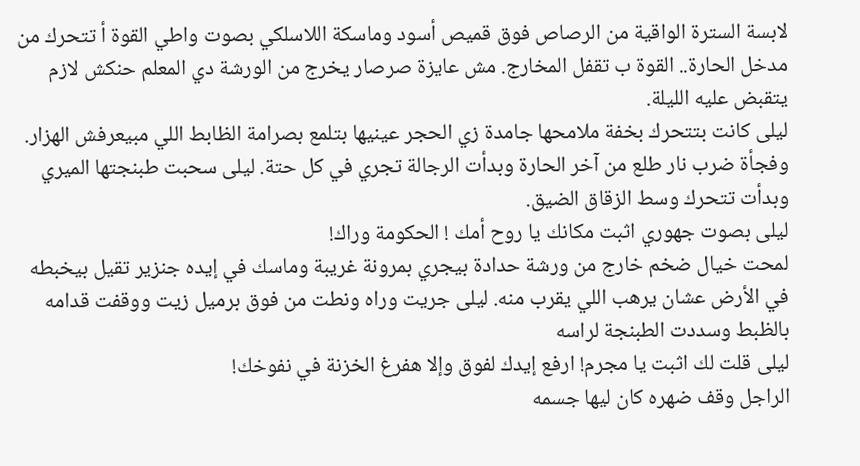لابسة السترة الواقية من الرصاص فوق قميص أسود وماسكة اللاسلكي بصوت واطي القوة أ تتحرك من مدخل الحارة.. القوة ب تقفل المخارج. مش عايزة صرصار يخرج من الورشة دي المعلم حنكش لازم يتقبض عليه الليلة.
ليلى كانت بتتحرك بخفة ملامحها جامدة زي الحجر عينيها بتلمع بصرامة الظابط اللي مبيعرفش الهزار. وفجأة ضرب نار طلع من آخر الحارة وبدأت الرجالة تجري في كل حتة. ليلى سحبت طبنجتها الميري وبدأت تتحرك وسط الزقاق الضيق.
ليلى بصوت جهوري اثبت مكانك يا روح أمك ! الحكومة وراك!
لمحت خيال ضخم خارج من ورشة حدادة بيجري بمرونة غريبة وماسك في إيده جنزير تقيل بيخبطه في الأرض عشان يرهب اللي يقرب منه. ليلى جريت وراه ونطت من فوق برميل زيت ووقفت قدامه بالظبط وسددت الطبنجة لراسه
ليلى قلت لك اثبت يا مجرم! ارفع إيدك لفوق وإلا هفرغ الخزنة في نفوخك!
الراجل وقف ضهره كان ليها جسمه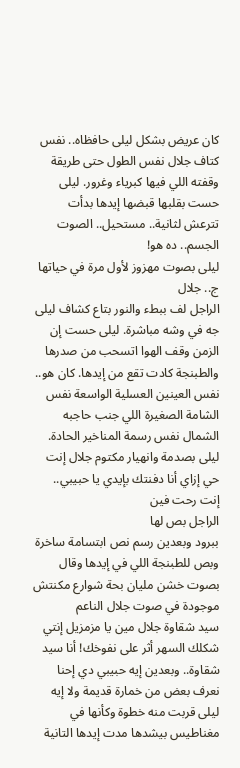كان عريض بشكل ليلى حافظاه.. نفس كتاف جلال نفس الطول حتى طريقة وقفته اللي فيها كبرياء وغرور. ليلى حست بقلبها قبضها إيدها بدأت تترعش لثانية.. مستحيل.. الصوت الجسم.. ده هو!
ليلى بصوت مهزوز لأول مرة في حياتها ج.. جلال
الراجل لف ببطء والنور بتاع كشاف ليلى جه في وشه مباشرة. ليلى حست إن الزمن وقف الهوا اتسحب من صدرها والطبنجة كادت تقع من إيدها. كان هو.. نفس العينين العسلية الواسعة نفس الشامة الصغيرة اللي جنب حاجبه الشمال نفس رسمة المناخير الحادة.
ليلى بصدمة وانهيار مكتوم جلال إنت حي إزاي أنا دفنتك بإيدي يا حبيبي.. إنت رحت فين
الراجل بص لها
ببرود وبعدين رسم نص ابتسامة ساخرة وبص للطبنجة اللي في إيدها وقال بصوت خشن مليان بحة شوارع مكنتش موجودة في صوت جلال الناعم
سيد شقاوة جلال مين يا مزمزيل إنتي شكلك السهر أثر على نفوخك! أنا سيد شقاوة.. وبعدين إيه حبيبي دي إحنا نعرف بعض من خمارة قديمة ولا إيه
ليلى قربت منه خطوة وكأنها في مغناطيس بيشدها مدت إيدها التانية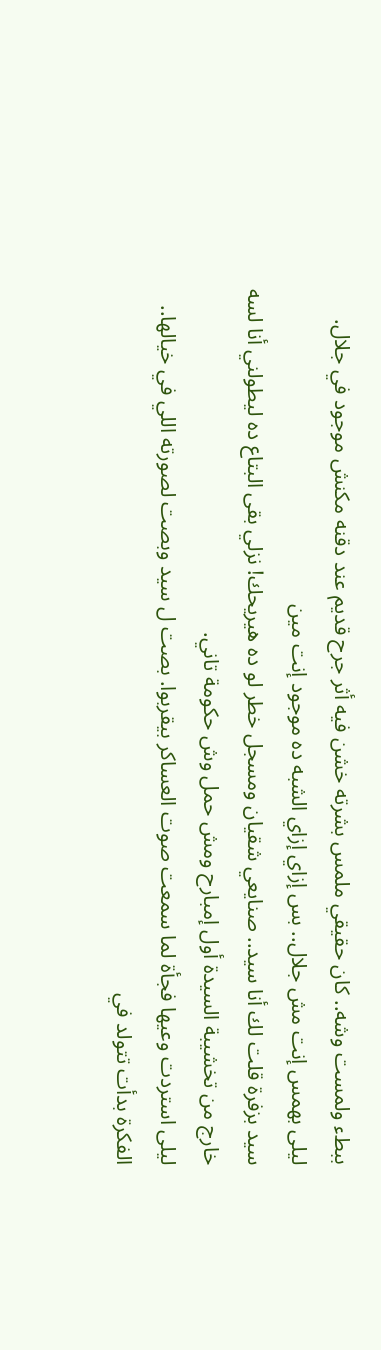ببطء ولمست وشه.. كان حقيقي ملمس بشرته خشن فيه أثر جرح قديم عند دقنه مكنش موجود في جلال.
ليلى بهمس إنت مش جلال.. بس إزاي إزاي الشبه ده موجود إنت مين
سيد بزفرة قلت لك أنا سيد.. صنايعي شقيان ومسجل خطر لو ده هيريحك! نزلي بقى البتاع ده ليطولني أنا لسه خارج من تخشيبة السيدة أول إمبارح ومش حمل وش حكومة تاني.
ليلى استردت وعيها فجأة لما سمعت صوت العساكر بيقربوا. بصت ل سيد وبصت لصورته اللي في خيالها.. الفكرة بدأت تتولد في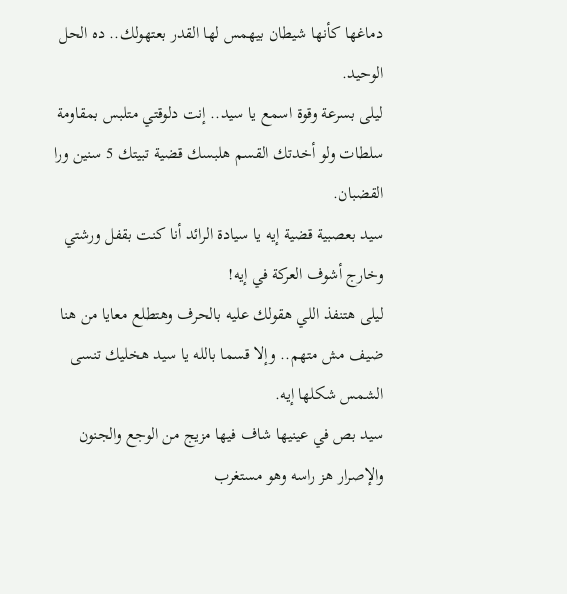دماغها كأنها شيطان بيهمس لها القدر بعتهولك.. ده الحل الوحيد.
ليلى بسرعة وقوة اسمع يا سيد.. إنت دلوقتي متلبس بمقاومة سلطات ولو أخدتك القسم هلبسك قضية تبيتك 5 سنين ورا القضبان.
سيد بعصبية قضية إيه يا سيادة الرائد أنا كنت بقفل ورشتي وخارج أشوف العركة في إيه!
ليلى هتنفذ اللي هقولك عليه بالحرف وهتطلع معايا من هنا ضيف مش متهم.. وإلا قسما بالله يا سيد هخليك تنسى الشمس شكلها إيه.
سيد بص في عينيها شاف فيها مزيج من الوجع والجنون والإصرار هز راسه وهو مستغرب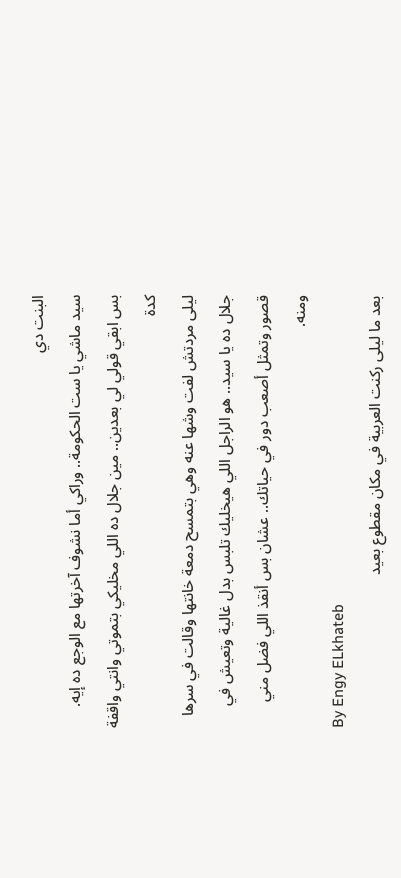البنت دي
سيد ماشي يا ست الحكومة.. وراكي أما نشوف آخرتها مع الوجع ده إيه. بس ابقي قولي لي بعدين.. مين جلال ده اللي مخليكي بتموتي وانتي واقفة كدة
ليلى مردتش لفت وشها عنه وهي بتمسح دمعة خانتها وقالت في سرها جلال ده يا سيد.. هو الراجل اللي هيخليك تلبس بدل غالية وتعيش في قصور وتمثل أصعب دور في حياتك.. عشان بس أنقذ اللي فضل مني ومنه.
By Engy ELkhateb
بعد ما ليلى ركنت العربية في مكان مقطوع بعيد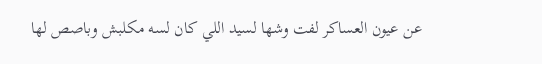عن عيون العساكر لفت وشها لسيد اللي كان لسه مكلبش وباصص لها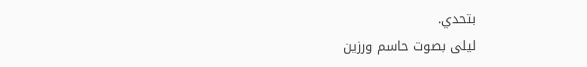بتحدي.
ليلى بصوت حاسم ورزين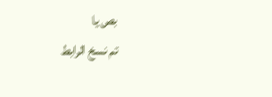بص يا
تم نسخ الرابط